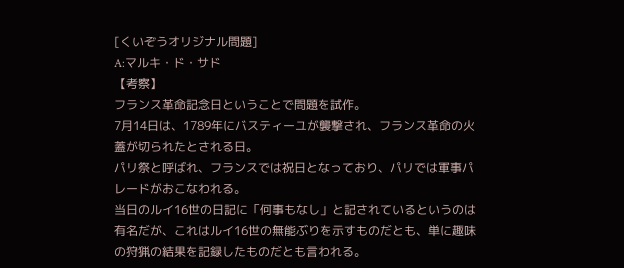[くいぞうオリジナル問題]
A:マルキ・ド・サド
【考察】
フランス革命記念日ということで問題を試作。
7月14日は、1789年にバスティーユが襲撃され、フランス革命の火蓋が切られたとされる日。
パリ祭と呼ばれ、フランスでは祝日となっており、パリでは軍事パレードがおこなわれる。
当日のルイ16世の日記に「何事もなし」と記されているというのは有名だが、これはルイ16世の無能ぶりを示すものだとも、単に趣味の狩猟の結果を記録したものだとも言われる。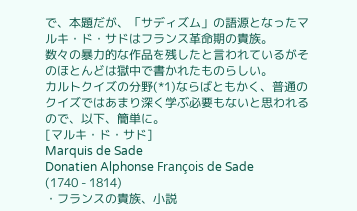で、本題だが、「サディズム」の語源となったマルキ・ド・サドはフランス革命期の貴族。
数々の暴力的な作品を残したと言われているがそのほとんどは獄中で書かれたものらしい。
カルトクイズの分野(*1)ならばともかく、普通のクイズではあまり深く学ぶ必要もないと思われるので、以下、簡単に。
[マルキ・ド・サド]
Marquis de Sade
Donatien Alphonse François de Sade
(1740 - 1814)
・フランスの貴族、小説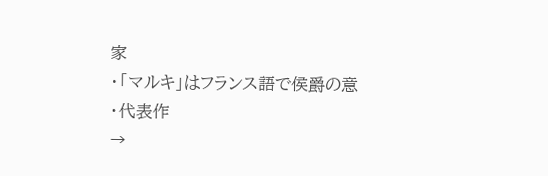家
・「マルキ」はフランス語で侯爵の意
・代表作
→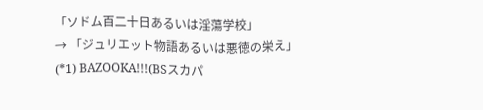「ソドム百二十日あるいは淫蕩学校」
→ 「ジュリエット物語あるいは悪徳の栄え」
(*1) BAZOOKA!!!(BSスカパ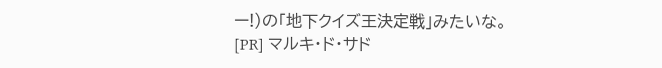ー!)の「地下クイズ王決定戦」みたいな。
[PR] マルキ・ド・サド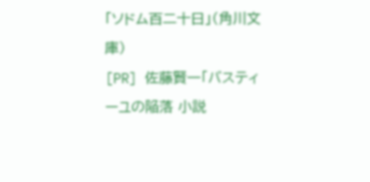「ソドム百二十日」(角川文庫)
[PR] 佐藤賢一「バスティーユの陥落 小説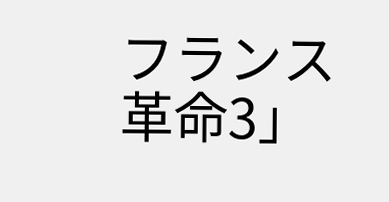フランス革命3」